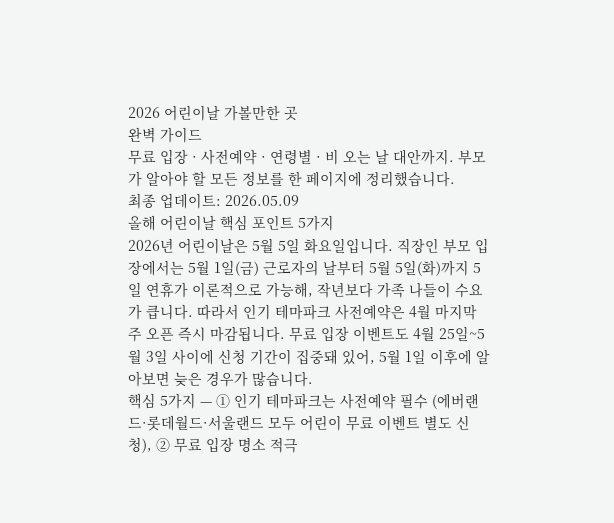2026 어린이날 가볼만한 곳
완벽 가이드
무료 입장 · 사전예약 · 연령별 · 비 오는 날 대안까지. 부모가 알아야 할 모든 정보를 한 페이지에 정리했습니다.
최종 업데이트: 2026.05.09
올해 어린이날 핵심 포인트 5가지
2026년 어린이날은 5월 5일 화요일입니다. 직장인 부모 입장에서는 5월 1일(금) 근로자의 날부터 5월 5일(화)까지 5일 연휴가 이론적으로 가능해, 작년보다 가족 나들이 수요가 큽니다. 따라서 인기 테마파크 사전예약은 4월 마지막 주 오픈 즉시 마감됩니다. 무료 입장 이벤트도 4월 25일~5월 3일 사이에 신청 기간이 집중돼 있어, 5월 1일 이후에 알아보면 늦은 경우가 많습니다.
핵심 5가지 — ① 인기 테마파크는 사전예약 필수 (에버랜드·롯데월드·서울랜드 모두 어린이 무료 이벤트 별도 신청), ② 무료 입장 명소 적극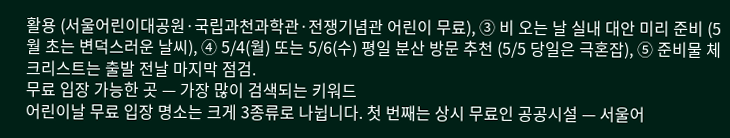활용 (서울어린이대공원·국립과천과학관·전쟁기념관 어린이 무료), ③ 비 오는 날 실내 대안 미리 준비 (5월 초는 변덕스러운 날씨), ④ 5/4(월) 또는 5/6(수) 평일 분산 방문 추천 (5/5 당일은 극혼잡), ⑤ 준비물 체크리스트는 출발 전날 마지막 점검.
무료 입장 가능한 곳 — 가장 많이 검색되는 키워드
어린이날 무료 입장 명소는 크게 3종류로 나뉩니다. 첫 번째는 상시 무료인 공공시설 — 서울어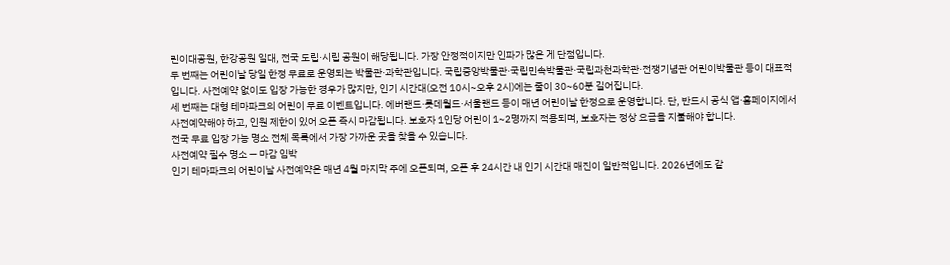린이대공원, 한강공원 일대, 전국 도립·시립 공원이 해당됩니다. 가장 안정적이지만 인파가 많은 게 단점입니다.
두 번째는 어린이날 당일 한정 무료로 운영되는 박물관·과학관입니다. 국립중앙박물관·국립민속박물관·국립과천과학관·전쟁기념관 어린이박물관 등이 대표적입니다. 사전예약 없이도 입장 가능한 경우가 많지만, 인기 시간대(오전 10시~오후 2시)에는 줄이 30~60분 길어집니다.
세 번째는 대형 테마파크의 어린이 무료 이벤트입니다. 에버랜드·롯데월드·서울랜드 등이 매년 어린이날 한정으로 운영합니다. 단, 반드시 공식 앱·홈페이지에서 사전예약해야 하고, 인원 제한이 있어 오픈 즉시 마감됩니다. 보호자 1인당 어린이 1~2명까지 적용되며, 보호자는 정상 요금을 지불해야 합니다.
전국 무료 입장 가능 명소 전체 목록에서 가장 가까운 곳을 찾을 수 있습니다.
사전예약 필수 명소 — 마감 임박
인기 테마파크의 어린이날 사전예약은 매년 4월 마지막 주에 오픈되며, 오픈 후 24시간 내 인기 시간대 매진이 일반적입니다. 2026년에도 같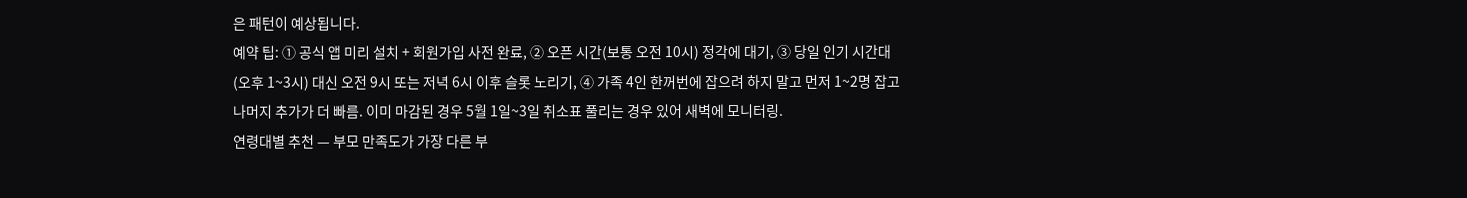은 패턴이 예상됩니다.
예약 팁: ① 공식 앱 미리 설치 + 회원가입 사전 완료, ② 오픈 시간(보통 오전 10시) 정각에 대기, ③ 당일 인기 시간대(오후 1~3시) 대신 오전 9시 또는 저녁 6시 이후 슬롯 노리기, ④ 가족 4인 한꺼번에 잡으려 하지 말고 먼저 1~2명 잡고 나머지 추가가 더 빠름. 이미 마감된 경우 5월 1일~3일 취소표 풀리는 경우 있어 새벽에 모니터링.
연령대별 추천 — 부모 만족도가 가장 다른 부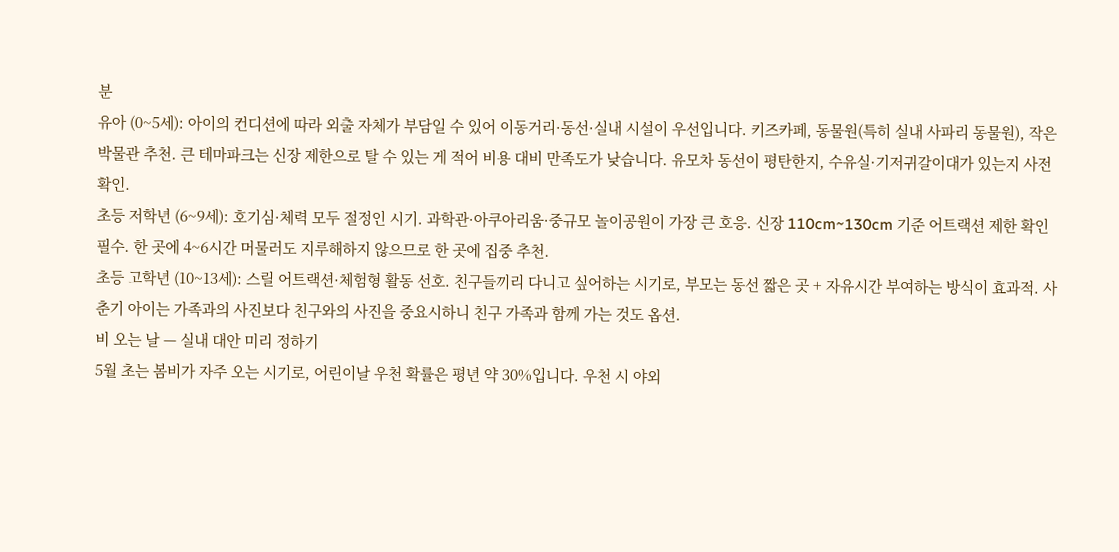분
유아 (0~5세): 아이의 컨디션에 따라 외출 자체가 부담일 수 있어 이동거리·동선·실내 시설이 우선입니다. 키즈카페, 동물원(특히 실내 사파리 동물원), 작은 박물관 추천. 큰 테마파크는 신장 제한으로 탈 수 있는 게 적어 비용 대비 만족도가 낮습니다. 유모차 동선이 평탄한지, 수유실·기저귀갈이대가 있는지 사전 확인.
초등 저학년 (6~9세): 호기심·체력 모두 절정인 시기. 과학관·아쿠아리움·중규모 놀이공원이 가장 큰 호응. 신장 110cm~130cm 기준 어트랙션 제한 확인 필수. 한 곳에 4~6시간 머물러도 지루해하지 않으므로 한 곳에 집중 추천.
초등 고학년 (10~13세): 스릴 어트랙션·체험형 활동 선호. 친구들끼리 다니고 싶어하는 시기로, 부모는 동선 짧은 곳 + 자유시간 부여하는 방식이 효과적. 사춘기 아이는 가족과의 사진보다 친구와의 사진을 중요시하니 친구 가족과 함께 가는 것도 옵션.
비 오는 날 — 실내 대안 미리 정하기
5월 초는 봄비가 자주 오는 시기로, 어린이날 우천 확률은 평년 약 30%입니다. 우천 시 야외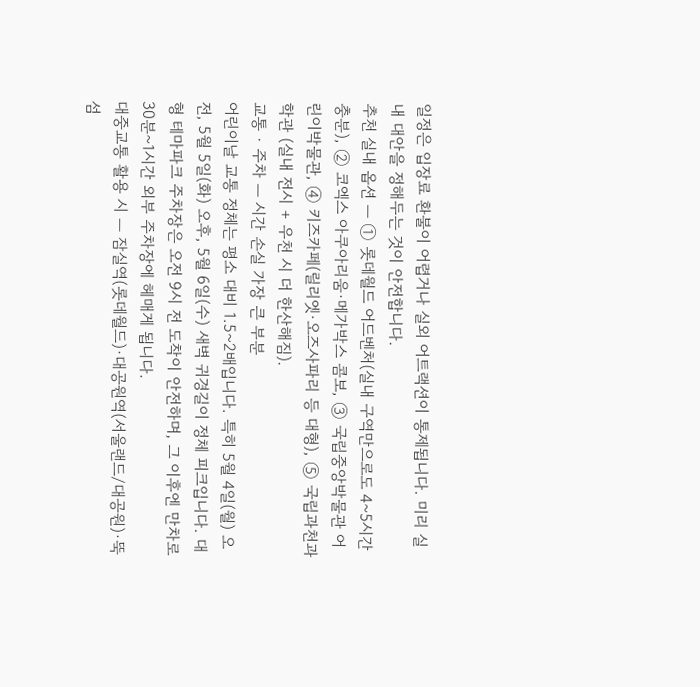일정은 입장료 환불이 어렵거나 실외 어트랙션이 통제됩니다. 미리 실내 대안을 정해두는 것이 안전합니다.
추천 실내 옵션 — ① 롯데월드 어드벤처(실내 구역만으로도 4~5시간 충분), ② 코엑스 아쿠아리움·메가박스 콤보, ③ 국립중앙박물관 어린이박물관, ④ 키즈카페(릴리엣·오즈사파리 등 대형), ⑤ 국립과천과학관 (실내 전시 + 우천 시 더 한산해짐).
교통 · 주차 — 시간 손실 가장 큰 부분
어린이날 교통 정체는 평소 대비 1.5~2배입니다. 특히 5월 4일(월) 오전, 5월 5일(화) 오후, 5월 6일(수) 새벽 귀경길이 정체 피크입니다. 대형 테마파크 주차장은 오전 9시 전 도착이 안전하며, 그 이후엔 만차로 30분~1시간 외부 주차장에 헤매게 됩니다.
대중교통 활용 시 — 잠실역(롯데월드)·대공원역(서울랜드/대공원)·뚝섬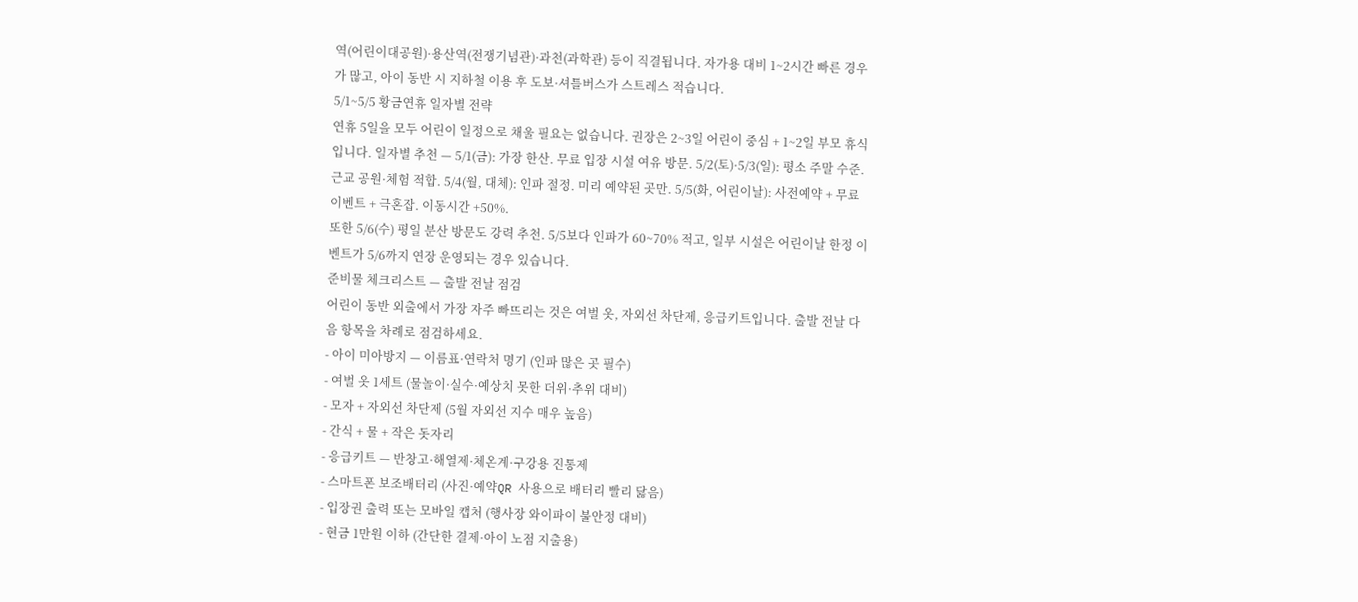역(어린이대공원)·용산역(전쟁기념관)·과천(과학관) 등이 직결됩니다. 자가용 대비 1~2시간 빠른 경우가 많고, 아이 동반 시 지하철 이용 후 도보·셔틀버스가 스트레스 적습니다.
5/1~5/5 황금연휴 일자별 전략
연휴 5일을 모두 어린이 일정으로 채울 필요는 없습니다. 권장은 2~3일 어린이 중심 + 1~2일 부모 휴식입니다. 일자별 추천 — 5/1(금): 가장 한산. 무료 입장 시설 여유 방문. 5/2(토)·5/3(일): 평소 주말 수준. 근교 공원·체험 적합. 5/4(월, 대체): 인파 절정. 미리 예약된 곳만. 5/5(화, 어린이날): 사전예약 + 무료 이벤트 + 극혼잡. 이동시간 +50%.
또한 5/6(수) 평일 분산 방문도 강력 추천. 5/5보다 인파가 60~70% 적고, 일부 시설은 어린이날 한정 이벤트가 5/6까지 연장 운영되는 경우 있습니다.
준비물 체크리스트 — 출발 전날 점검
어린이 동반 외출에서 가장 자주 빠뜨리는 것은 여벌 옷, 자외선 차단제, 응급키트입니다. 출발 전날 다음 항목을 차례로 점검하세요.
- 아이 미아방지 — 이름표·연락처 명기 (인파 많은 곳 필수)
- 여벌 옷 1세트 (물놀이·실수·예상치 못한 더위·추위 대비)
- 모자 + 자외선 차단제 (5월 자외선 지수 매우 높음)
- 간식 + 물 + 작은 돗자리
- 응급키트 — 반창고·해열제·체온계·구강용 진통제
- 스마트폰 보조배터리 (사진·예약QR 사용으로 배터리 빨리 닳음)
- 입장권 출력 또는 모바일 캡처 (행사장 와이파이 불안정 대비)
- 현금 1만원 이하 (간단한 결제·아이 노점 지출용)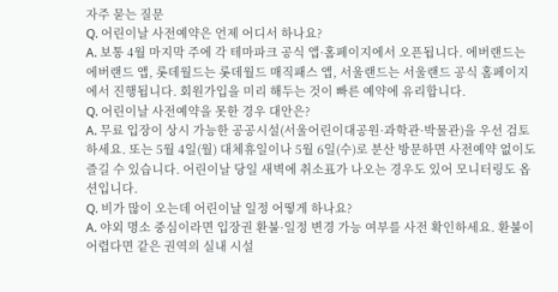자주 묻는 질문
Q. 어린이날 사전예약은 언제 어디서 하나요?
A. 보통 4월 마지막 주에 각 테마파크 공식 앱·홈페이지에서 오픈됩니다. 에버랜드는 에버랜드 앱, 롯데월드는 롯데월드 매직패스 앱, 서울랜드는 서울랜드 공식 홈페이지에서 진행됩니다. 회원가입을 미리 해두는 것이 빠른 예약에 유리합니다.
Q. 어린이날 사전예약을 못한 경우 대안은?
A. 무료 입장이 상시 가능한 공공시설(서울어린이대공원·과학관·박물관)을 우선 검토하세요. 또는 5월 4일(월) 대체휴일이나 5월 6일(수)로 분산 방문하면 사전예약 없이도 즐길 수 있습니다. 어린이날 당일 새벽에 취소표가 나오는 경우도 있어 모니터링도 옵션입니다.
Q. 비가 많이 오는데 어린이날 일정 어떻게 하나요?
A. 야외 명소 중심이라면 입장권 환불·일정 변경 가능 여부를 사전 확인하세요. 환불이 어렵다면 같은 권역의 실내 시설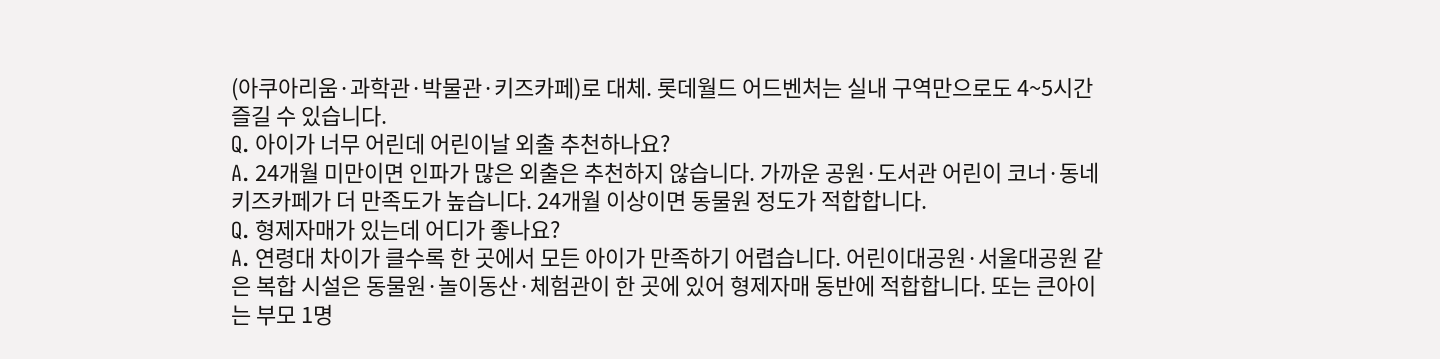(아쿠아리움·과학관·박물관·키즈카페)로 대체. 롯데월드 어드벤처는 실내 구역만으로도 4~5시간 즐길 수 있습니다.
Q. 아이가 너무 어린데 어린이날 외출 추천하나요?
A. 24개월 미만이면 인파가 많은 외출은 추천하지 않습니다. 가까운 공원·도서관 어린이 코너·동네 키즈카페가 더 만족도가 높습니다. 24개월 이상이면 동물원 정도가 적합합니다.
Q. 형제자매가 있는데 어디가 좋나요?
A. 연령대 차이가 클수록 한 곳에서 모든 아이가 만족하기 어렵습니다. 어린이대공원·서울대공원 같은 복합 시설은 동물원·놀이동산·체험관이 한 곳에 있어 형제자매 동반에 적합합니다. 또는 큰아이는 부모 1명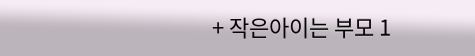+ 작은아이는 부모 1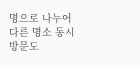명으로 나누어 다른 명소 동시 방문도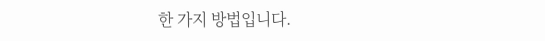한 가지 방법입니다.